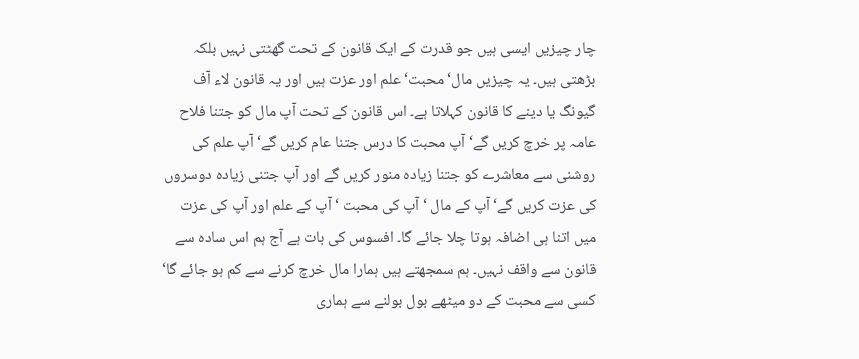چار چیزیں ایسی ہیں جو قدرت کے ایک قانون کے تحت گھٹتی نہیں بلکہ بڑھتی ہیں۔ یہ چیزیں مال‘ محبت‘ علم اور عزت ہیں اور یہ قانون لاء آف گیونگ یا دینے کا قانون کہلاتا ہے۔ اس قانون کے تحت آپ مال کو جتنا فلاح عامہ پر خرچ کریں گے‘ آپ محبت کا درس جتنا عام کریں گے‘ آپ علم کی روشنی سے معاشرے کو جتنا زیادہ منور کریں گے اور آپ جتنی زیادہ دوسروں کی عزت کریں گے‘ آپ کے مال ‘ آپ کی محبت ‘ آپ کے علم اور آپ کی عزت میں اتنا ہی اضافہ ہوتا چلا جائے گا۔ افسوس کی بات ہے آج ہم اس سادہ سے قانون سے واقف نہیں۔ ہم سمجھتے ہیں ہمارا مال خرچ کرنے سے کم ہو جائے گا‘ کسی سے محبت کے دو میٹھے بول بولنے سے ہماری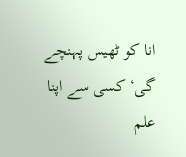انا کو ٹھیس پہنچے گی‘ کسی سے اپنا علم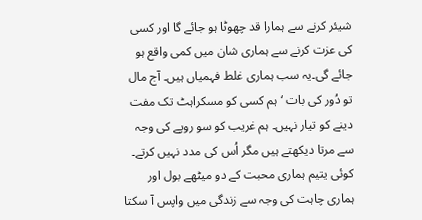شیئر کرنے سے ہمارا قد چھوٹا ہو جائے گا اور کسی کی عزت کرنے سے ہماری شان میں کمی واقع ہو جائے گی۔یہ سب ہماری غلط فہمیاں ہیں۔ آج مال تو دُور کی بات ‘ہم کسی کو مسکراہٹ تک مفت دینے کو تیار نہیں۔ ہم غریب کو سو روپے کی وجہ سے مرتا دیکھتے ہیں مگر اُس کی مدد نہیں کرتے۔ کوئی یتیم ہماری محبت کے دو میٹھے بول اور ہماری چاہت کی وجہ سے زندگی میں واپس آ سکتا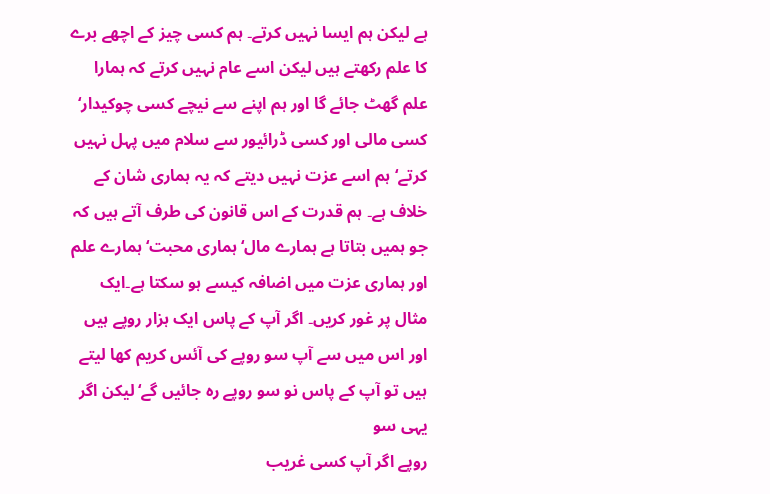ہے لیکن ہم ایسا نہیں کرتے۔ ہم کسی چیز کے اچھے برے کا علم رکھتے ہیں لیکن اسے عام نہیں کرتے کہ ہمارا علم گھٹ جائے گا اور ہم اپنے سے نیچے کسی چوکیدار‘ کسی مالی اور کسی ڈرائیور سے سلام میں پہل نہیں کرتے‘ہم اسے عزت نہیں دیتے کہ یہ ہماری شان کے خلاف ہے۔ ہم قدرت کے اس قانون کی طرف آتے ہیں کہ جو ہمیں بتاتا ہے ہمارے مال‘ ہماری محبت‘ ہمارے علم اور ہماری عزت میں اضافہ کیسے ہو سکتا ہے۔ایک مثال پر غور کریں۔ اگر آپ کے پاس ایک ہزار روپے ہیں اور اس میں سے آپ سو روپے کی آئس کریم کھا لیتے ہیں تو آپ کے پاس نو سو روپے رہ جائیں گے‘ لیکن اگر یہی سو
روپے اگر آپ کسی غریب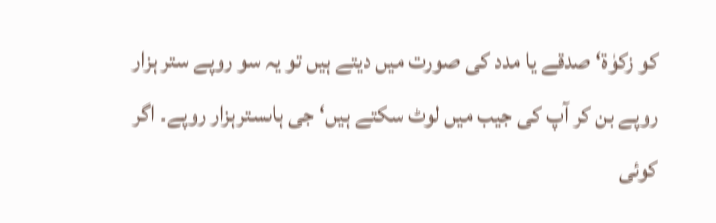کو زکوٰۃ‘ صدقے یا مدد کی صورت میں دیتے ہیں تو یہ سو روپے ستر ہزار روپے بن کر آپ کی جیب میں لوٹ سکتے ہیں‘ جی ہاںسترہزار روپے۔ اگر کوئی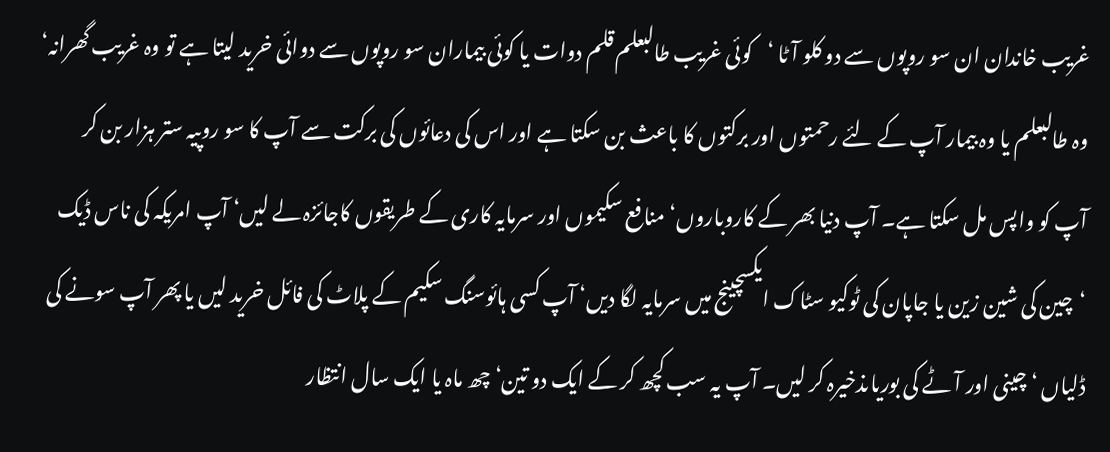غریب خاندان ان سو روپوں سے دو کلو آٹا ‘کوئی غریب طالبعلم قلم دوات یا کوئی بیماران سو روپوں سے دوائی خرید لیتا ہے تو وہ غریب گھرانہ‘ وہ طالبعلم یا وہ بیمار آپ کے لئے رحمتوں اور برکتوں کا باعث بن سکتا ہے اور اس کی دعائوں کی برکت سے آپ کا سو روپیہ ستر ہزار بن کر آپ کو واپس مل سکتا ہے۔ آپ دنیا بھر کے کاروباروں‘ منافع سکیموں اور سرمایہ کاری کے طریقوں کاجائزہ لے لیں‘ آپ امریکہ کی ناس ڈیک ‘چین کی شین زین یا جاپان کی ٹوکیو سٹاک ایکسچینج میں سرمایہ لگا دیں‘ آپ کسی ہائوسنگ سکیم کے پلاٹ کی فائل خرید لیں یا پھر آپ سونے کی ڈلیاں ‘ چینی اور آٹے کی بوریاںذخیرہ کر لیں۔ آپ یہ سب کچھ کر کے ایک دو تین‘ چھ ماہ یا ایک سال انتظار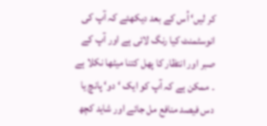کر لیں‘ اُس کے بعد دیکھئے کہ آپ کی انوسٹمنٹ کیا رنگ لائی ہے اور آپ کے صبر اور انتظار کا پھل کتنا میٹھا نکلا ہے ۔ ممکن ہے کہ آپ کو ایک ‘ دو‘ پانچ یا دس فیصد منافع مل جائے اور شاید کچھ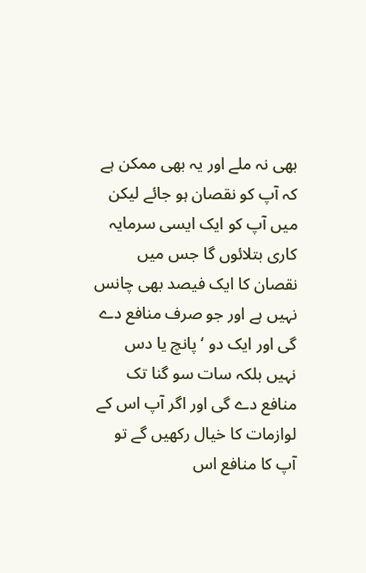بھی نہ ملے اور یہ بھی ممکن ہے کہ آپ کو نقصان ہو جائے لیکن میں آپ کو ایک ایسی سرمایہ کاری بتلائوں گا جس میں نقصان کا ایک فیصد بھی چانس نہیں ہے اور جو صرف منافع دے گی اور ایک دو ‘ پانچ یا دس نہیں بلکہ سات سو گنا تک منافع دے گی اور اگر آپ اس کے لوازمات کا خیال رکھیں گے تو آپ کا منافع اس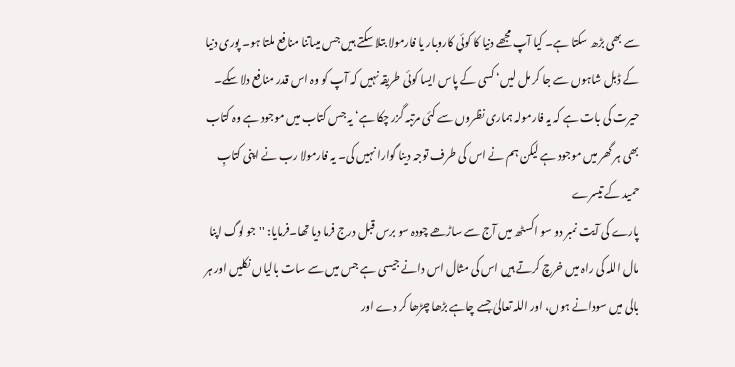سے بھی بڑھ سکتا ہے۔ کیا آپ مجھے دنیا کا کوئی کاروبار یا فارمولا بتلا سکتے ہیں جس میںاتنا منافع ملتا ہو۔ پوری دنیا کے ڈبل شاہوں سے جا کر مل لیں‘ کسی کے پاس ایسا کوئی طریقہ نہیں کہ آپ کو وہ اس قدر منافع دلا سکے۔ حیرت کی بات ہے کہ یہ فارمولہ ہماری نظروں سے کئی مرتبہ گزر چکا ہے‘ یہ جس کتاب میں موجود ہے وہ کتاب بھی ہر گھر میں موجود ہے لیکن ہم نے اس کی طرف توجہ دینا گوارا نہیں کی۔ یہ فارمولا رب نے اپنی کتابِ حمید کے تیسرے
پارے کی آیت نمبر دو سو اکسٹھ میں آج سے ساڑھے چودہ سو برس قبل درج فرما دیا تھا۔فرمایا: ''جو لوگ اپنا مال اللہ کی راہ میں خرچ کرتے ہیں اس کی مثال اس دانے جیسی ہے جس میں سے سات بالیاں نکلیں اور ہر بالی میں سودانے ہوں، اور اللہ تعالیٰ جسے چاہے بڑھا چڑھا کر دے اور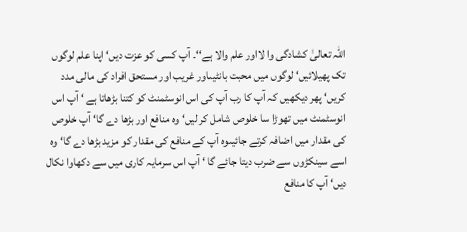اللہ تعالیٰ کشادگی وا لااور علم والا ہے‘‘۔ آپ کسی کو عزت دیں‘ اپنا علم لوگوں تک پھیلائیں‘ لوگوں میں محبت بانٹیںاور غریب اور مستحق افراد کی مالی مدد کریں‘ پھر دیکھیں کہ آپ کا رب آپ کی اس انوسٹمنٹ کو کتنا بڑھاتا ہے ‘ آپ اس انوسٹمنٹ میں تھوڑا سا خلوص شامل کر لیں‘ وہ منافع اور بڑھا دے گا‘ آپ خلوص کی مقدار میں اضافہ کرتے جائیںوہ آپ کے منافع کی مقدار کو مزید بڑھا دے گا‘ وہ اسے سینکڑوں سے ضرب دیتا جائے گا ‘ آپ اس سرمایہ کاری میں سے دکھاوا نکال دیں‘ آپ کا منافع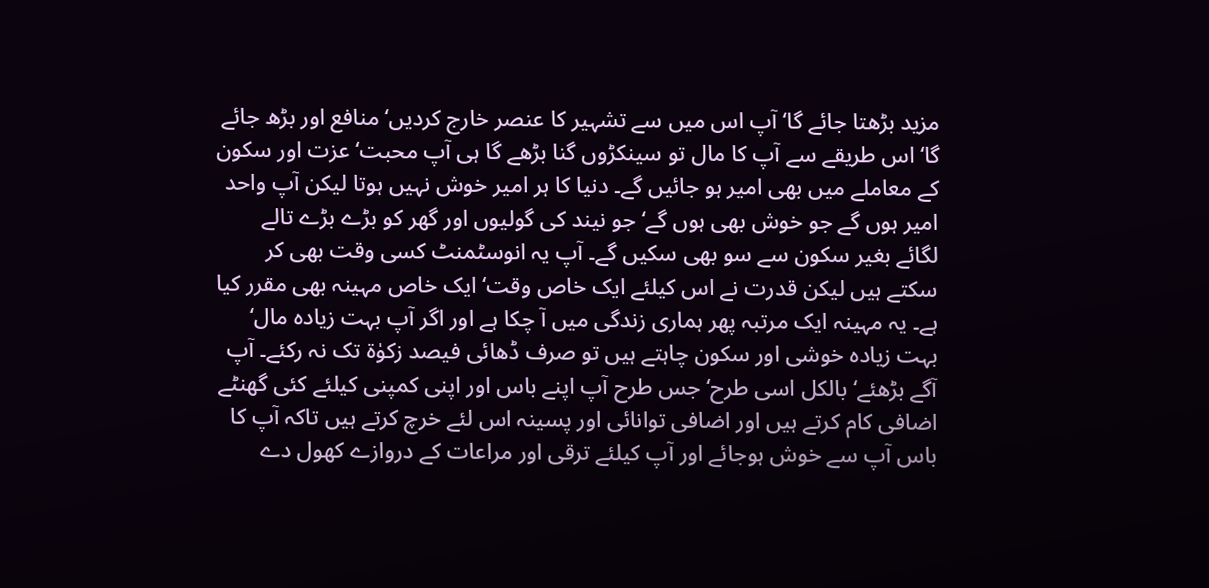مزید بڑھتا جائے گا‘ آپ اس میں سے تشہیر کا عنصر خارج کردیں‘ منافع اور بڑھ جائے گا‘اس طریقے سے آپ کا مال تو سینکڑوں گنا بڑھے گا ہی آپ محبت‘ عزت اور سکون کے معاملے میں بھی امیر ہو جائیں گے۔ دنیا کا ہر امیر خوش نہیں ہوتا لیکن آپ واحد امیر ہوں گے جو خوش بھی ہوں گے‘جو نیند کی گولیوں اور گھر کو بڑے بڑے تالے لگائے بغیر سکون سے سو بھی سکیں گے۔ آپ یہ انوسٹمنٹ کسی وقت بھی کر سکتے ہیں لیکن قدرت نے اس کیلئے ایک خاص وقت‘ ایک خاص مہینہ بھی مقرر کیا ہے۔ یہ مہینہ ایک مرتبہ پھر ہماری زندگی میں آ چکا ہے اور اگر آپ بہت زیادہ مال‘ بہت زیادہ خوشی اور سکون چاہتے ہیں تو صرف ڈھائی فیصد زکوٰۃ تک نہ رکئے۔ آپ آگے بڑھئے‘ بالکل اسی طرح‘ جس طرح آپ اپنے باس اور اپنی کمپنی کیلئے کئی گھنٹے اضافی کام کرتے ہیں اور اضافی توانائی اور پسینہ اس لئے خرچ کرتے ہیں تاکہ آپ کا باس آپ سے خوش ہوجائے اور آپ کیلئے ترقی اور مراعات کے دروازے کھول دے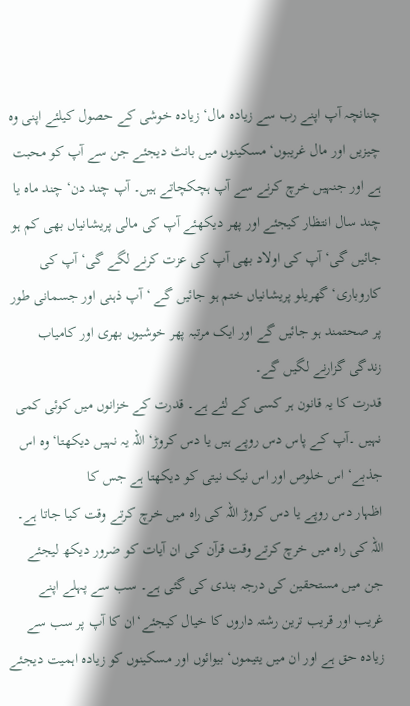چنانچہ آپ اپنے رب سے زیادہ مال‘ زیادہ خوشی کے حصول کیلئے اپنی وہ چیزیں اور مال غریبوں‘ مسکینوں میں بانٹ دیجئے جن سے آپ کو محبت ہے اور جنہیں خرچ کرنے سے آپ ہچکچاتے ہیں۔ آپ چند دن‘ چند ماہ یا چند سال انتظار کیجئے اور پھر دیکھئے آپ کی مالی پریشانیاں بھی کم ہو جائیں گی‘ آپ کی اولاد بھی آپ کی عزت کرنے لگے گی‘ آپ کی کاروباری‘ گھریلو پریشانیاں ختم ہو جائیں گے ‘آپ ذہنی اور جسمانی طور پر صحتمند ہو جائیں گے اور ایک مرتبہ پھر خوشیوں بھری اور کامیاب زندگی گزارنے لگیں گے۔
قدرت کا یہ قانون ہر کسی کے لئے ہے۔ قدرت کے خزانوں میں کوئی کمی نہیں ۔آپ کے پاس دس روپے ہیں یا دس کروڑ‘ اللہ یہ نہیں دیکھتا‘ وہ اس جذبے‘ اس خلوص اور اس نیک نیتی کو دیکھتا ہے جس کا
اظہار دس روپے یا دس کروڑ اللہ کی راہ میں خرچ کرتے وقت کیا جاتا ہے۔ اللہ کی راہ میں خرچ کرتے وقت قرآن کی ان آیات کو ضرور دیکھ لیجئے جن میں مستحقین کی درجہ بندی کی گئی ہے۔ سب سے پہلے اپنے غریب اور قریب ترین رشتہ داروں کا خیال کیجئے‘ان کا آپ پر سب سے زیادہ حق ہے اور ان میں یتیموں‘ بیوائوں اور مسکینوں کو زیادہ اہمیت دیجئے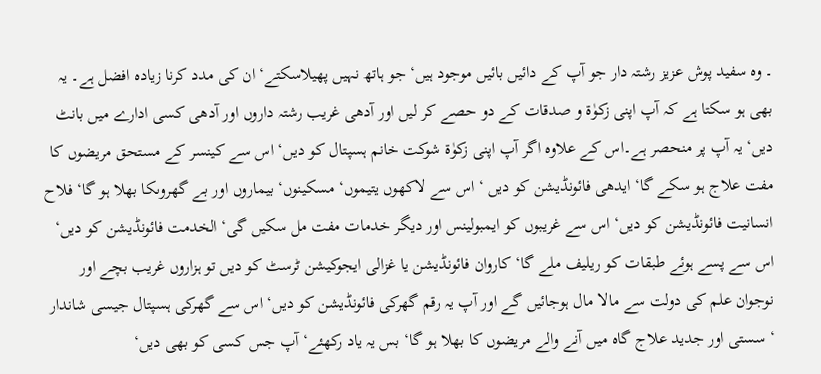۔ وہ سفید پوش عزیز رشتہ دار جو آپ کے دائیں بائیں موجود ہیں‘ جو ہاتھ نہیں پھیلاسکتے‘ ان کی مدد کرنا زیادہ افضل ہے۔ یہ بھی ہو سکتا ہے کہ آپ اپنی زکوٰۃ و صدقات کے دو حصے کر لیں اور آدھی غریب رشتہ داروں اور آدھی کسی ادارے میں بانٹ دیں‘ یہ آپ پر منحصر ہے۔اس کے علاوہ اگر آپ اپنی زکوٰۃ شوکت خانم ہسپتال کو دیں‘ اس سے کینسر کے مستحق مریضوں کا مفت علاج ہو سکے گا‘ ایدھی فائونڈیشن کو دیں ‘ اس سے لاکھوں یتیموں‘ مسکینوں‘ بیماروں اور بے گھروںکا بھلا ہو گا‘ فلاح انسانیت فائونڈیشن کو دیں‘ اس سے غریبوں کو ایمبولینس اور دیگر خدمات مفت مل سکیں گی‘ الخدمت فائونڈیشن کو دیں‘ اس سے پسے ہوئے طبقات کو ریلیف ملے گا‘ کاروان فائونڈیشن یا غزالی ایجوکیشن ٹرسٹ کو دیں تو ہزاروں غریب بچے اور نوجوان علم کی دولت سے مالا مال ہوجائیں گے اور آپ یہ رقم گھرکی فائونڈیشن کو دیں‘ اس سے گھرکی ہسپتال جیسی شاندار ‘ سستی اور جدید علاج گاہ میں آنے والے مریضوں کا بھلا ہو گا‘ بس یہ یاد رکھئے‘ آپ جس کسی کو بھی دیں‘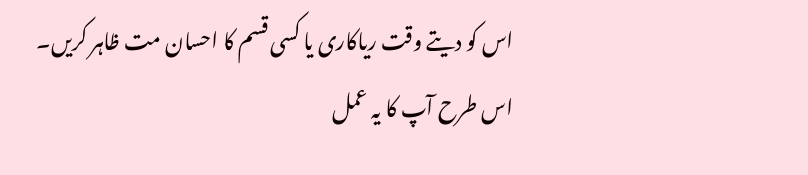اس کو دیتے وقت ریاکاری یا کسی قسم کا احسان مت ظاہر کریں۔ اس طرح آپ کا یہ عمل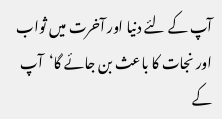آپ کے لئے دنیا اور آخرت میں ثواب اور نجات کا باعث بن جائے گا‘آپ کے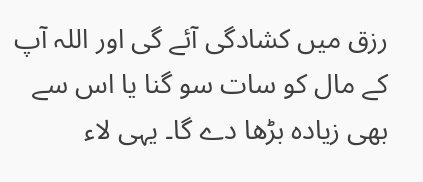رزق میں کشادگی آئے گی اور اللہ آپ کے مال کو سات سو گنا یا اس سے بھی زیادہ بڑھا دے گا۔ یہی لاء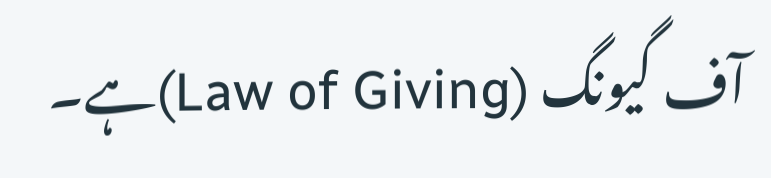آف گیونگ (Law of Giving)ہے۔